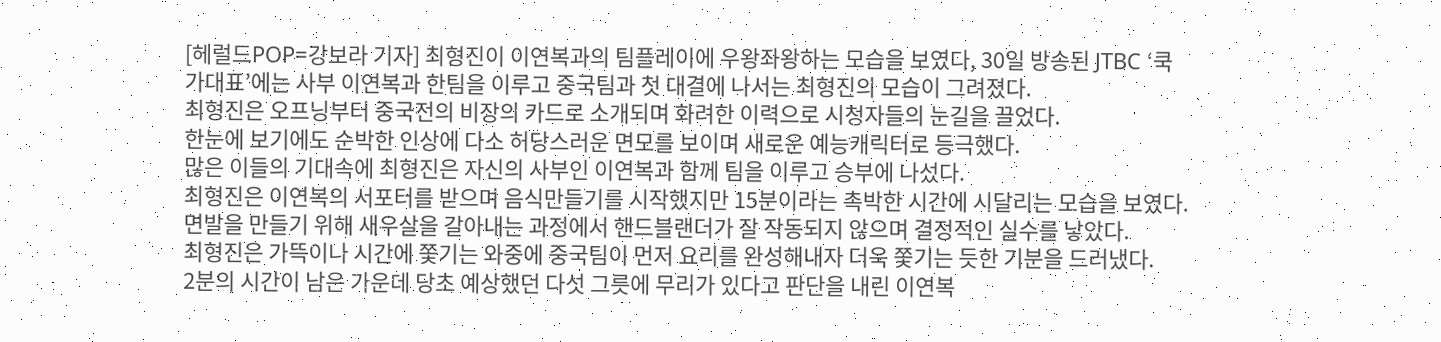[헤럴드POP=강보라 기자] 최형진이 이연복과의 팀플레이에 우왕좌왕하는 모습을 보였다, 30일 방송된 JTBC ‘쿡가대표’에는 사부 이연복과 한팀을 이루고 중국팀과 첫 대결에 나서는 최형진의 모습이 그려졌다.
최형진은 오프닝부터 중국전의 비장의 카드로 소개되며 화려한 이력으로 시청자들의 눈길을 끌었다.
한눈에 보기에도 순박한 인상에 다소 허당스러운 면모를 보이며 새로운 예능캐릭터로 등극했다.
많은 이들의 기대속에 최형진은 자신의 사부인 이연복과 함께 팀을 이루고 승부에 나섰다.
최형진은 이연복의 서포터를 받으며 음식만들기를 시작했지만 15분이라는 촉박한 시간에 시달리는 모습을 보였다.
면발을 만들기 위해 새우살을 갈아내는 과정에서 핸드블랜더가 잘 작동되지 않으며 결정적인 실수를 낳았다.
최형진은 가뜩이나 시간에 쫓기는 와중에 중국팀이 먼저 요리를 완성해내자 더욱 쫓기는 듯한 기분을 드러냈다.
2분의 시간이 남은 가운데 당초 예상했던 다섯 그릇에 무리가 있다고 판단을 내린 이연복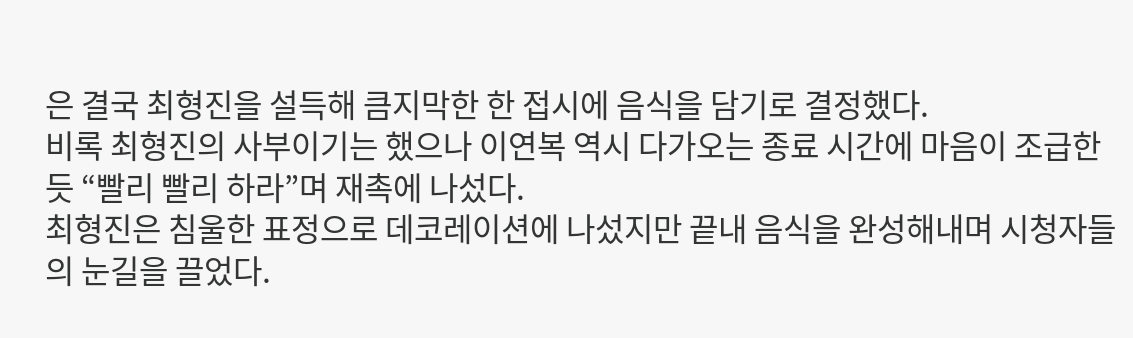은 결국 최형진을 설득해 큼지막한 한 접시에 음식을 담기로 결정했다.
비록 최형진의 사부이기는 했으나 이연복 역시 다가오는 종료 시간에 마음이 조급한 듯 “빨리 빨리 하라”며 재촉에 나섰다.
최형진은 침울한 표정으로 데코레이션에 나섰지만 끝내 음식을 완성해내며 시청자들의 눈길을 끌었다.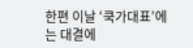한편 이날 ‘쿡가대표’에는 대결에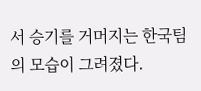서 승기를 거머지는 한국팀의 모습이 그려졌다.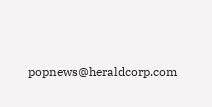popnews@heraldcorp.com